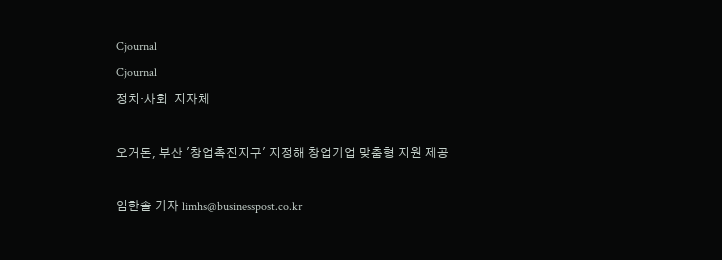Cjournal
Cjournal
정치·사회  지자체

오거돈, 부산 '창업촉진지구' 지정해 창업기업 맞춤형 지원 제공

임한솔 기자 limhs@businesspost.co.kr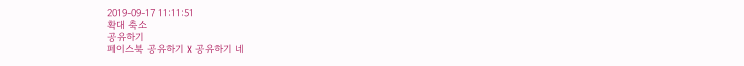2019-09-17 11:11:51
확대 축소
공유하기
페이스북 공유하기 X 공유하기 네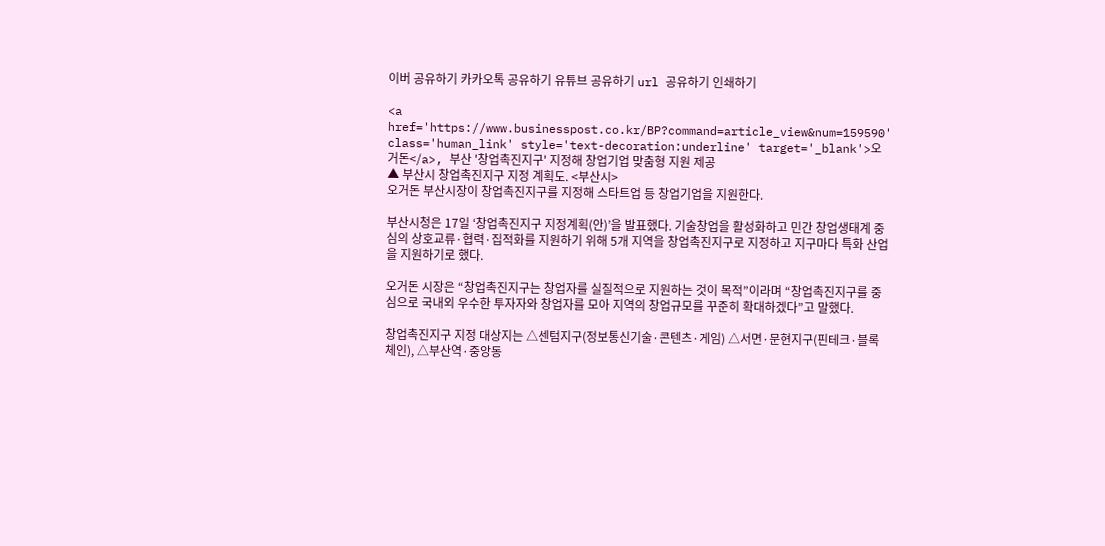이버 공유하기 카카오톡 공유하기 유튜브 공유하기 url 공유하기 인쇄하기

<a href='https://www.businesspost.co.kr/BP?command=article_view&num=159590' class='human_link' style='text-decoration:underline' target='_blank'>오거돈</a>, 부산 '창업촉진지구' 지정해 창업기업 맞춤형 지원 제공
▲ 부산시 창업촉진지구 지정 계획도. <부산시>
오거돈 부산시장이 창업촉진지구를 지정해 스타트업 등 창업기업을 지원한다.

부산시청은 17일 ‘창업촉진지구 지정계획(안)’을 발표했다. 기술창업을 활성화하고 민간 창업생태계 중심의 상호교류·협력·집적화를 지원하기 위해 5개 지역을 창업촉진지구로 지정하고 지구마다 특화 산업을 지원하기로 했다.

오거돈 시장은 “창업촉진지구는 창업자를 실질적으로 지원하는 것이 목적”이라며 “창업촉진지구를 중심으로 국내외 우수한 투자자와 창업자를 모아 지역의 창업규모를 꾸준히 확대하겠다”고 말했다.

창업촉진지구 지정 대상지는 △센텀지구(정보통신기술·콘텐츠·게임) △서면·문현지구(핀테크·블록체인), △부산역·중앙동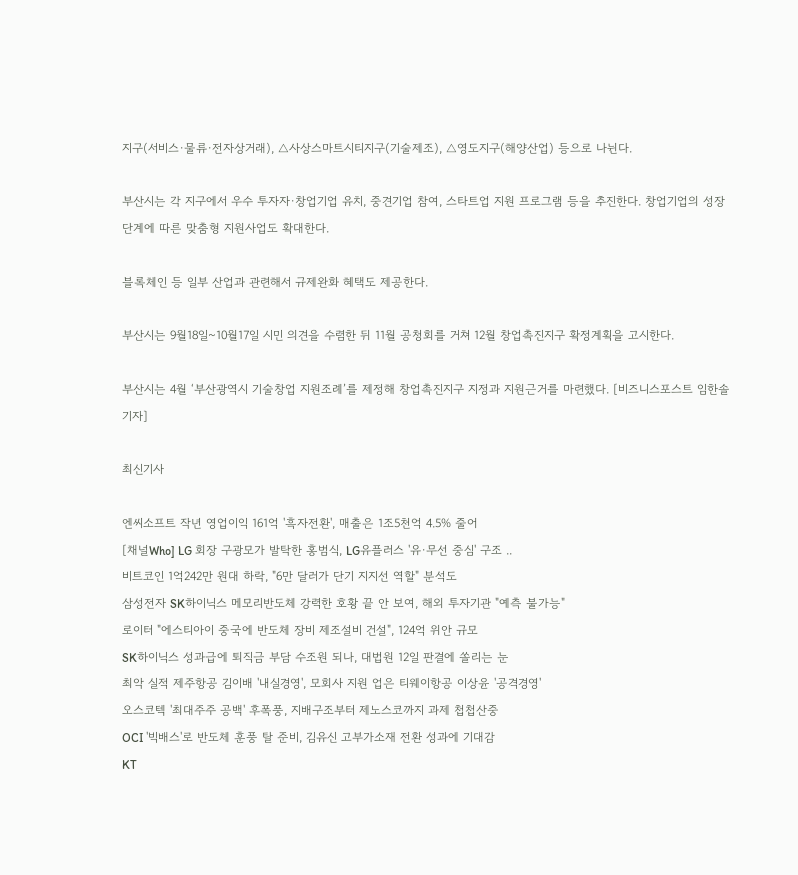지구(서비스·물류·전자상거래), △사상스마트시티지구(기술제조), △영도지구(해양산업) 등으로 나뉜다.

부산시는 각 지구에서 우수 투자자·창업기업 유치, 중견기업 참여, 스타트업 지원 프로그램 등을 추진한다. 창업기업의 성장단계에 따른 맞춤형 지원사업도 확대한다.

블록체인 등 일부 산업과 관련해서 규제완화 혜택도 제공한다.

부산시는 9월18일~10월17일 시민 의견을 수렴한 뒤 11월 공청회를 거쳐 12월 창업촉진지구 확정계획을 고시한다.

부산시는 4월 ‘부산광역시 기술창업 지원조례’를 제정해 창업촉진지구 지정과 지원근거를 마련했다. [비즈니스포스트 임한솔 기자]

최신기사

엔씨소프트 작년 영업이익 161억 '흑자전환', 매출은 1조5천억 4.5% 줄어
[채널Who] LG 회장 구광모가 발탁한 홍범식, LG유플러스 '유·무선 중심' 구조 ..
비트코인 1억242만 원대 하락, "6만 달러가 단기 지지선 역할" 분석도
삼성전자 SK하이닉스 메모리반도체 강력한 호황 끝 안 보여, 해외 투자기관 "예측 불가능"
로이터 "에스티아이 중국에 반도체 장비 제조설비 건설", 124억 위안 규모
SK하이닉스 성과급에 퇴직금 부담 수조원 되나, 대법원 12일 판결에 쏠리는 눈
최악 실적 제주항공 김이배 '내실경영', 모회사 지원 업은 티웨이항공 이상윤 '공격경영'
오스코텍 '최대주주 공백' 후폭풍, 지배구조부터 제노스코까지 과제 첩첩산중
OCI '빅배스'로 반도체 훈풍 탈 준비, 김유신 고부가소재 전환 성과에 기대감
KT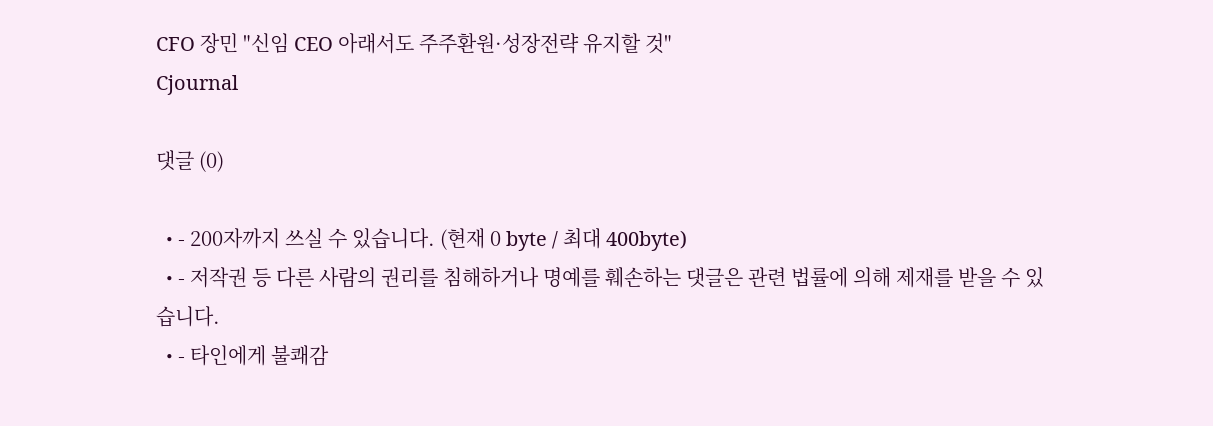CFO 장민 "신임 CEO 아래서도 주주환원·성장전략 유지할 것"
Cjournal

댓글 (0)

  • - 200자까지 쓰실 수 있습니다. (현재 0 byte / 최대 400byte)
  • - 저작권 등 다른 사람의 권리를 침해하거나 명예를 훼손하는 댓글은 관련 법률에 의해 제재를 받을 수 있습니다.
  • - 타인에게 불쾌감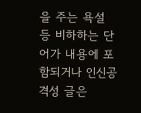을 주는 욕설 등 비하하는 단어가 내용에 포함되거나 인신공격성 글은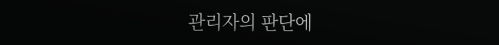관리자의 판단에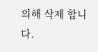의해 삭제 합니다.